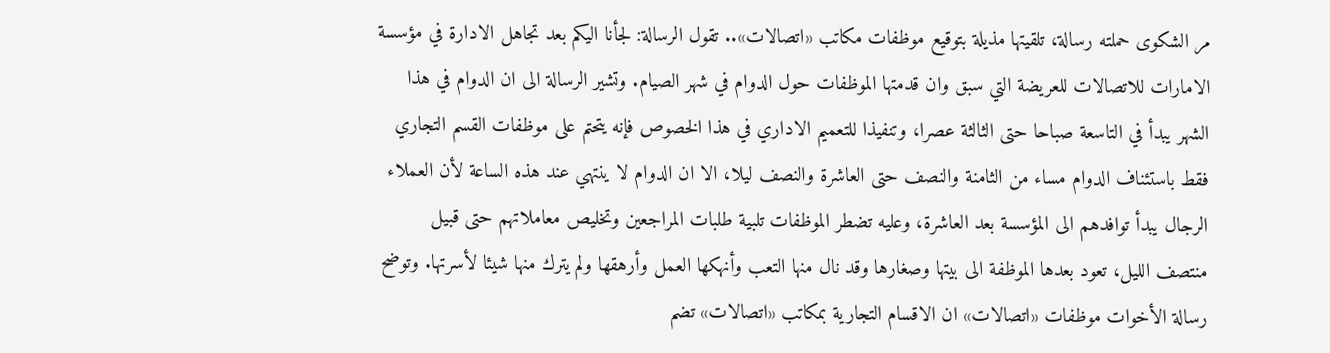مر الشكوى حملته رسالة، تلقيتها مذيلة بتوقيع موظفات مكاتب «اتصالات».. تقول الرسالة: لجأنا اليكم بعد تجاهل الادارة في مؤسسة الامارات للاتصالات للعريضة التي سبق وان قدمتها الموظفات حول الدوام في شهر الصيام. وتشير الرسالة الى ان الدوام في هذا الشهر يبدأ في التاسعة صباحا حتى الثالثة عصرا، وتنفيذا للتعميم الاداري في هذا الخصوص فإنه يتحتم على موظفات القسم التجاري فقط باستئناف الدوام مساء من الثامنة والنصف حتى العاشرة والنصف ليلا، الا ان الدوام لا ينتهي عند هذه الساعة لأن العملاء الرجال يبدأ توافدهم الى المؤسسة بعد العاشرة، وعليه تضطر الموظفات تلبية طلبات المراجعين وتخليص معاملاتهم حتى قبيل منتصف الليل، تعود بعدها الموظفة الى بيتها وصغارها وقد نال منها التعب وأنهكها العمل وأرهقها ولم يترك منها شيئا لأسرتها. وتوضح رسالة الأخوات موظفات «اتصالات» ان الاقسام التجارية بمكاتب «اتصالات» تضم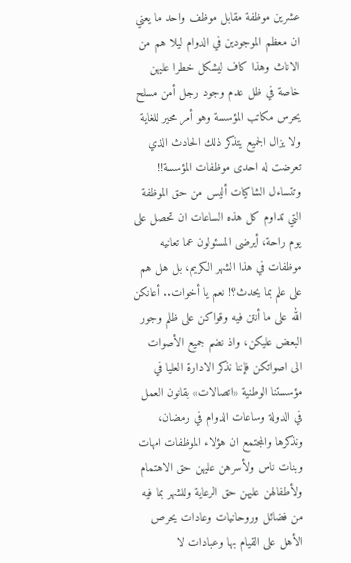عشرين موظفة مقابل موظف واحد ما يعني ان معظم الموجودين في الدوام ليلا هم من الاناث وهذا كاف ليشكل خطرا عليهن خاصة في ظل عدم وجود رجل أمن مسلح يحرس مكاتب المؤسسة وهو أمر محير للغاية ولا يزال الجميع يتذكر ذلك الحادث الذي تعرضت له احدى موظفات المؤسسة!! وتتساءل الشاكيات أليس من حق الموظفة التي تداوم كل هذه الساعات ان تحصل على يوم راحة، أيرضى المسئولون عما تعانيه موظفات في هذا الشهر الكريم، بل هل هم على علم بما يحدث؟! نعم يا أخوات.. أعانكن الله على ما أنتن فيه وقواكن على ظلم وجور البعض عليكن، واذ نضم جميع الأصوات الى اصواتكن فإننا نذكر الادارة العليا في مؤسستنا الوطنية «اتصالات» بقانون العمل في الدولة وساعات الدوام في رمضان، ونذكرها والمجتمع ان هؤلاء الموظفات امهات وبنات ناس ولأسرهن عليهن حق الاهتمام ولأطفالهن عليهن حق الرعاية وللشهر بما فيه من فضائل وروحانيات وعادات يحرص الأهل على القيام بها وعبادات لا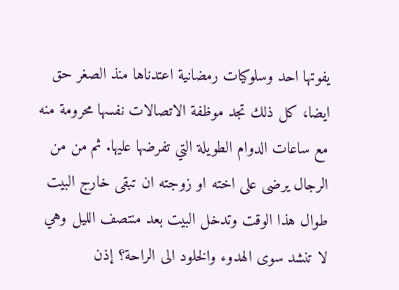يفوتها احد وسلوكيات رمضانية اعتدناها منذ الصغر حق ايضا، كل ذلك تجد موظفة الاتصالات نفسها محرومة منه مع ساعات الدوام الطويلة التي تفرضها عليها. ثم من من الرجال يرضى على اخته او زوجته ان تبقى خارج البيت طوال هذا الوقت وتدخل البيت بعد منتصف الليل وهي لا تنشد سوى الهدوء والخلود الى الراحة؟ إذن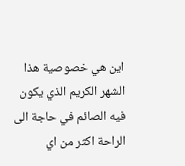اين هي خصوصية هذا الشهر الكريم الذي يكون فيه الصائم في حاجة الى الراحة اكثر من اي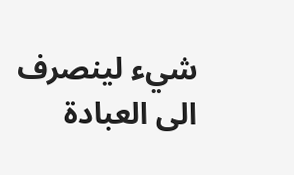شيء لينصرف الى العبادة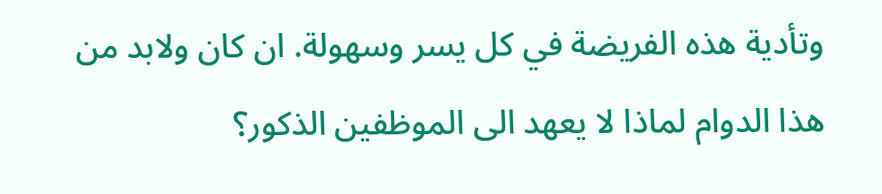وتأدية هذه الفريضة في كل يسر وسهولة. ان كان ولابد من هذا الدوام لماذا لا يعهد الى الموظفين الذكور؟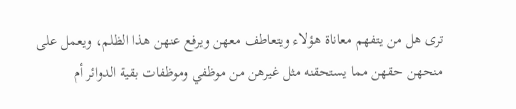ترى هل من يتفهم معاناة هؤلاء ويتعاطف معهن ويرفع عنهن هذا الظلم، ويعمل على منحهن حقهن مما يستحقنه مثل غيرهن من موظفي وموظفات بقية الدوائر أم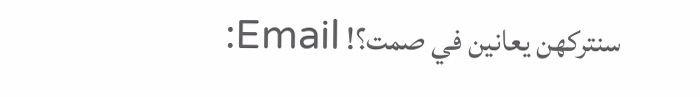سنتركهن يعانين في صمت؟! Email: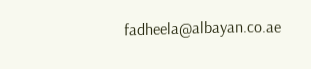fadheela@albayan.co.ae